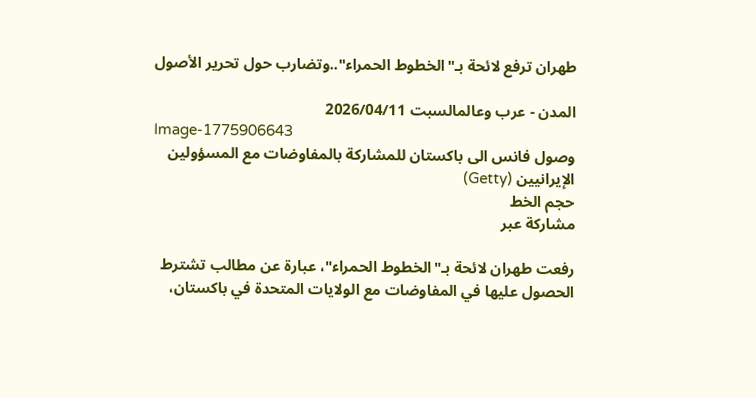طهران ترفع لائحة بـ"الخطوط الحمراء"..وتضارب حول تحرير الأصول

المدن - عرب وعالمالسبت 2026/04/11
Image-1775906643
وصول فانس الى باكستان للمشاركة بالمفاوضات مع المسؤولين الإيرانيين (Getty)
حجم الخط
مشاركة عبر

رفعت طهران لائحة بـ"الخطوط الحمراء"، عبارة عن مطالب تشترط الحصول عليها في المفاوضات مع الولايات المتحدة في باكستان،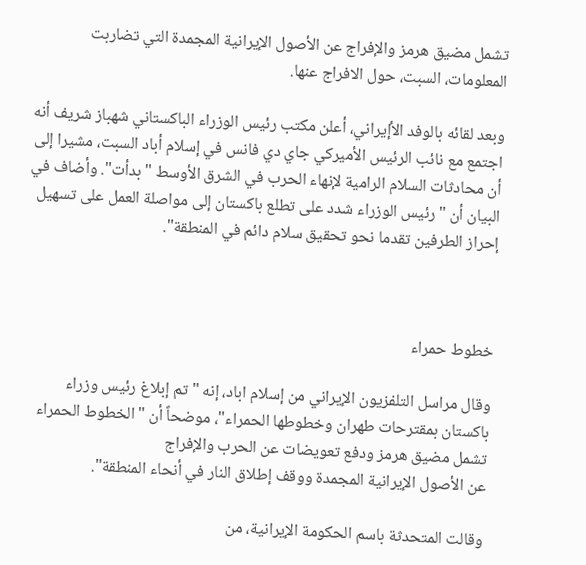تشمل ‌مضيق هرمز ‌والإفراج عن ‌الأصول ‌الإيرانية ‌المجمدة التي تضاربت المعلومات، السبت، حول الافراج عنها.

وبعد لقائه بالوفد الأإيراني، أعلن مكتب رئيس الوزراء الباكستاني شهباز شريف أنه اجتمع مع نائب الرئيس الأميركي جاي دي فانس في إسلام أباد السبت، مشيرا إلى أن محادثات السلام الرامية لإنهاء الحرب في الشرق الأوسط "بدأت". وأضاف في البيان أن "رئيس الوزراء شدد على تطلع باكستان إلى مواصلة العمل على تسهيل إحراز الطرفين تقدما نحو تحقيق سلام دائم في المنطقة".



خطوط حمراء

وقال مراسل التلفزيون الإيراني من إسلام اباد، إنه "تم إبلاغ رئيس وزراء باكستان بمقترحات طهران وخطوطها الحمراء"، موضحاً أن "الخطوط ‌الحمراء تشمل ‌مضيق هرمز ودفع تعويضات عن ‌الحرب ‌والإفراج عن ‌الأصول ‌الإيرانية ‌المجمدة ووقف إطلاق النار في أنحاء المنطقة".

وقالت المتحدثة باسم الحكومة الإيرانية، من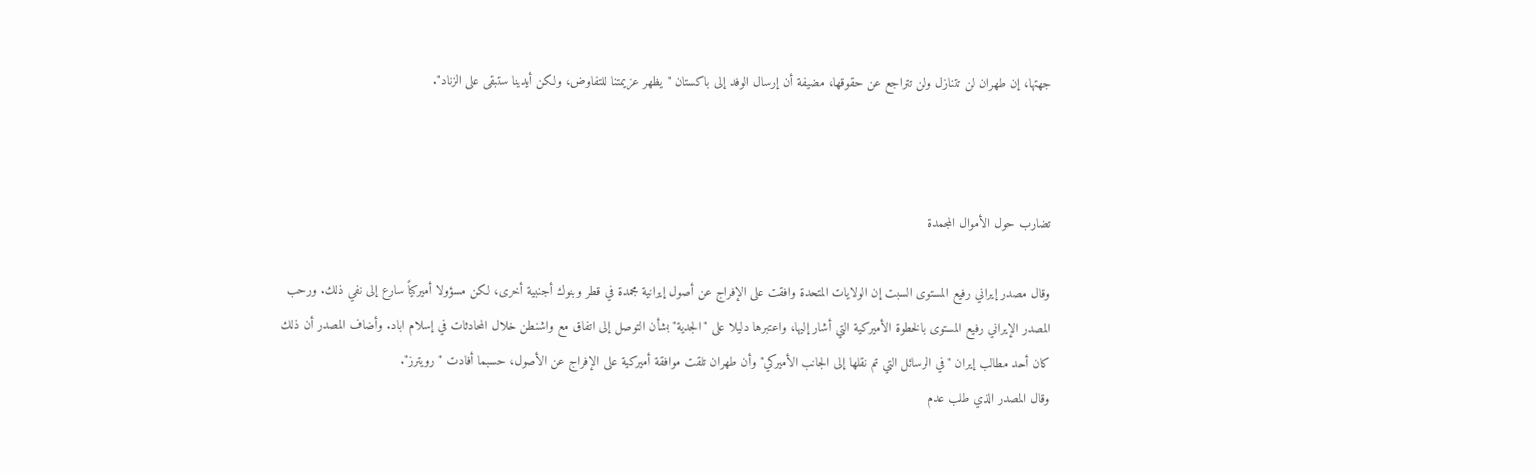جهتها، إن طهران لن تتنازل ولن تتراجع عن حقوقها، مضيفة أن إرسال الوفد إلى باكستان "يظهر عزيمتنا للتفاوض، ولكن أيدينا ستبقى على الزناد".



تضارب حول الأموال المجمدة

وقال مصدر إيراني رفيع المستوى السبت إن الولايات المتحدة وافقت على الإفراج عن أصول إيرانية مجمدة في قطر وبنوك أجنبية أخرى، لكن مسؤولا أميركياً سارع إلى نفي ذلك. ورحب المصدر الإيراني رفيع المستوى بالخطوة الأميركية التي أشار إليها، واعتبرها دليلا على "الجدية" بشأن التوصل إلى اتفاق مع واشنطن خلال المحادثات في إسلام اباد. وأضاف المصدر أن ذلك كان أحد مطالب إيران "في الرسائل التي تم نقلها إلى الجانب الأميركي" وأن طهران تلقت موافقة أميركية على الإفراج عن الأصول، حسبما أفادت "رويترز".
وقال المصدر الذي طلب عدم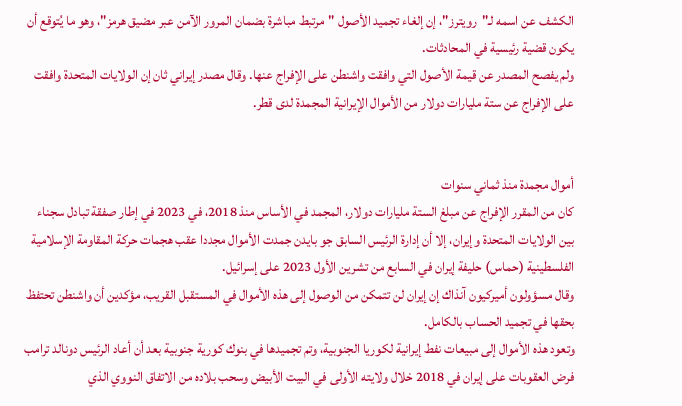الكشف عن اسمه لـ"رويترز"، ‌إن إلغاء تجميد الأصول "مرتبط مباشرة بضمان المرور ‌الآمن عبر مضيق هرمز"، وهو ما يُتوقع أن يكون قضية رئيسية في المحادثات.
ولم يفصح المصدر عن قيمة الأصول التي وافقت واشنطن على الإفراج عنها. وقال مصدر إيراني ثان إن الولايات المتحدة وافقت على الإفراج عن ستة مليارات دولار من الأموال الإيرانية المجمدة لدى قطر.


أموال مجمدة منذ ثماني سنوات
كان من المقرر الإفراج عن مبلغ الستة مليارات دولار، ‌المجمد في الأساس منذ 2018، في ‌2023 في إطار صفقة تبادل سجناء بين الولايات المتحدة وإيران، إلا أن إدارة ‌الرئيس السابق جو بايدن جمدت الأموال مجددا عقب هجمات حركة ‌المقاومة الإسلامية الفلسطينية (حماس) حليفة إيران في السابع من تشرين الأول 2023 على إسرائيل.
وقال مسؤولون أميركيون آنذاك إن إيران لن تتمكن من الوصول إلى هذه الأموال في المستقبل القريب، مؤكدين أن واشنطن تحتفظ بحقها في تجميد ‌الحساب بالكامل.
وتعود هذه الأموال إلى مبيعات نفط إيرانية لكوريا الجنوبية، وتم تجميدها في بنوك كورية جنوبية بعد أن أعاد الرئيس دونالد ترامب فرض العقوبات على إيران في 2018 خلال ولايته الأولى في البيت الأبيض وسحب بلاده من الاتفاق النووي الذي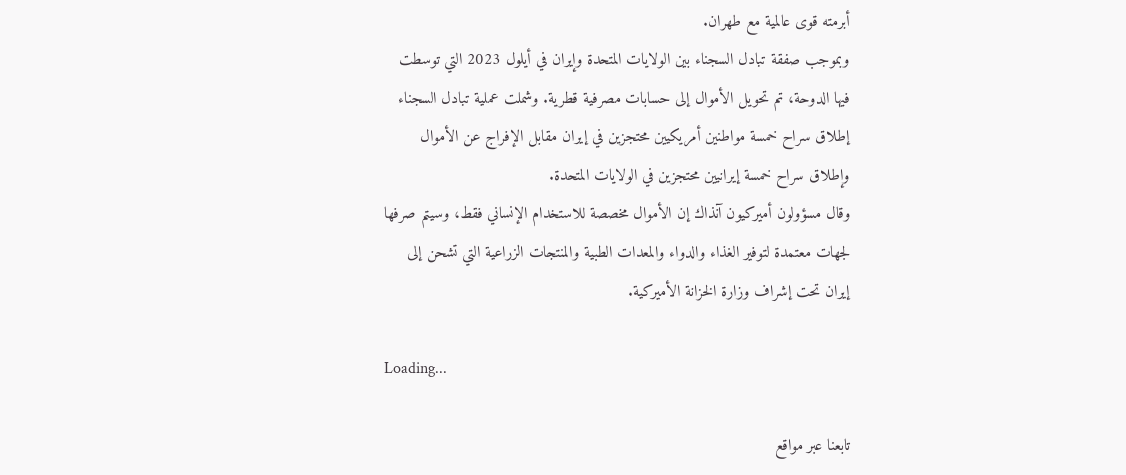أبرمته قوى عالمية مع طهران.
وبموجب صفقة تبادل السجناء بين الولايات المتحدة وإيران في أيلول 2023 التي توسطت فيها الدوحة، تم تحويل الأموال إلى حسابات مصرفية قطرية. وشملت عملية تبادل السجناء إطلاق سراح خمسة مواطنين أمريكيين محتجزين في إيران مقابل الإفراج عن الأموال وإطلاق سراح خمسة إيرانيين محتجزين في الولايات المتحدة.
وقال مسؤولون أميركيون آنذاك إن الأموال مخصصة للاستخدام الإنساني فقط، وسيتم صرفها لجهات معتمدة لتوفير الغذاء والدواء والمعدات الطبية والمنتجات الزراعية التي تشحن إلى إيران تحت إشراف وزارة الخزانة الأميركية.

Loading...

تابعنا عبر مواقع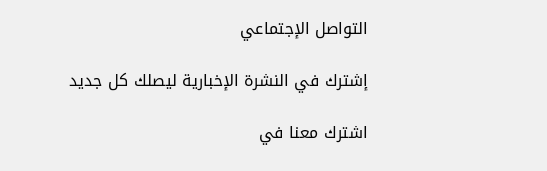التواصل الإجتماعي

إشترك في النشرة الإخبارية ليصلك كل جديد

اشترك معنا في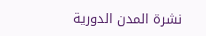نشرة المدن الدورية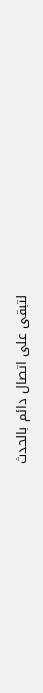لتبقى على اتصال دائم بالحدث